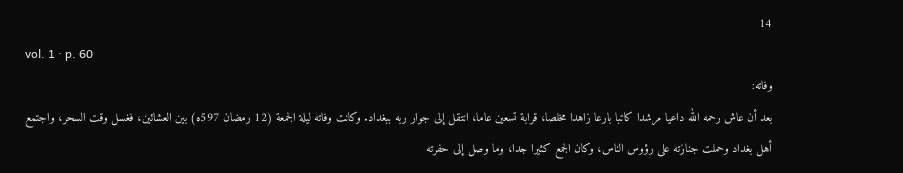14
vol. 1 · p. 60
وفاته:
بعد أن عاش رحمه الله داعيا مرشدا كاتبا بارعا زاهدا مخلصا، قرابة تسعين عاما، انتقل إلى جوار ربه ببغداد. وكانت وفاته ليلة الجمعة (12 رمضان 597ه) بين العشائين، فغسل وقت السحر، واجتمع أهل بغداد وحملت جنازته على رؤوس الناس، وكان الجمع كثيرا جدا، وما وصل إلى حفرته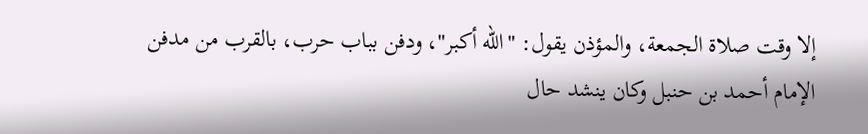إلا وقت صلاة الجمعة، والمؤذن يقول: "الله أكبر"، ودفن بباب حرب، بالقرب من مدفن الإمام أحمد بن حنبل وكان ينشد حال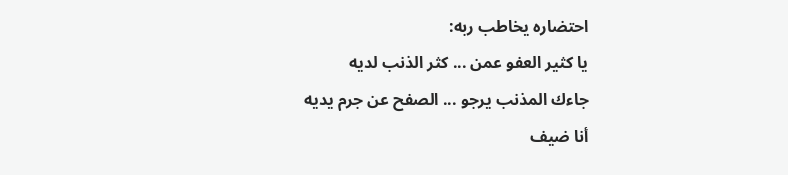احتضاره يخاطب ربه:
يا كثير العفو عمن ... كثر الذنب لديه
جاءك المذنب يرجو ... الصفح عن جرم يديه
أنا ضيف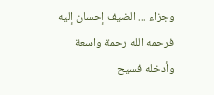وجزاء ... الضيف إحسان إليه
فرحمه الله رحمة واسعة وأدخله فسيح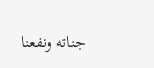جناته ونفعنا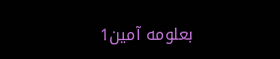بعلومه آمين1